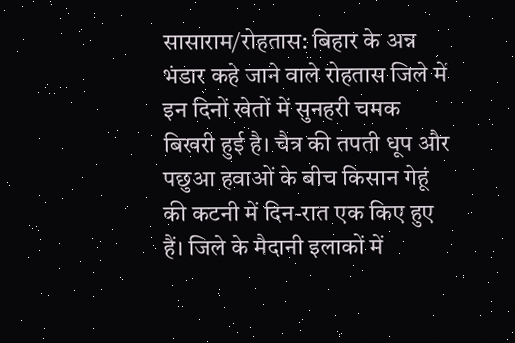सासाराम/रोहतास: बिहार के अन्न भंडार कहे जाने वाले रोहतास जिले में इन दिनों खेतों में सुनहरी चमक बिखरी हुई है। चैत्र की तपती धूप और पछुआ हवाओं के बीच किसान गेहूं की कटनी में दिन-रात एक किए हुए हैं। जिले के मैदानी इलाकों में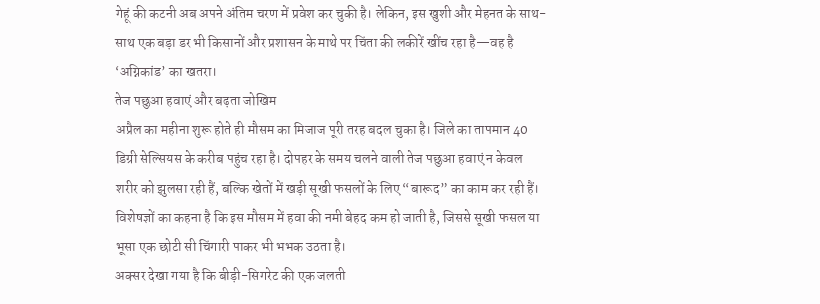गेहूं की कटनी अब अपने अंतिम चरण में प्रवेश कर चुकी है। लेकिन, इस खुशी और मेहनत के साथ-साथ एक बड़ा डर भी किसानों और प्रशासन के माथे पर चिंता की लकीरें खींच रहा है—वह है ‘अग्निकांड’ का खतरा।
तेज पछुआ हवाएं और बढ़ता जोखिम
अप्रैल का महीना शुरू होते ही मौसम का मिजाज पूरी तरह बदल चुका है। जिले का तापमान 40 डिग्री सेल्सियस के करीब पहुंच रहा है। दोपहर के समय चलने वाली तेज पछुआ हवाएं न केवल शरीर को झुलसा रही हैं, बल्कि खेतों में खड़ी सूखी फसलों के लिए “बारूद” का काम कर रही हैं। विशेषज्ञों का कहना है कि इस मौसम में हवा की नमी बेहद कम हो जाती है, जिससे सूखी फसल या भूसा एक छोटी सी चिंगारी पाकर भी भभक उठता है।
अक्सर देखा गया है कि बीड़ी-सिगरेट की एक जलती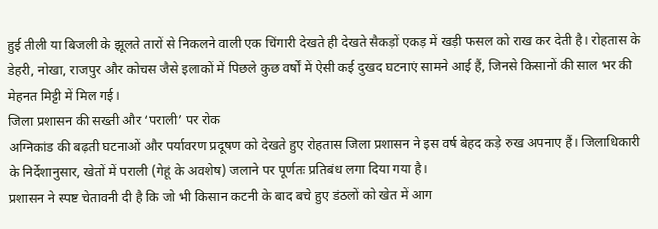हुई तीली या बिजली के झूलते तारों से निकलने वाली एक चिंगारी देखते ही देखते सैकड़ों एकड़ में खड़ी फसल को राख कर देती है। रोहतास के डेहरी, नोखा, राजपुर और कोचस जैसे इलाकों में पिछले कुछ वर्षों में ऐसी कई दुखद घटनाएं सामने आई हैं, जिनसे किसानों की साल भर की मेहनत मिट्टी में मिल गई।
जिला प्रशासन की सख्ती और ‘पराली’ पर रोक
अग्निकांड की बढ़ती घटनाओं और पर्यावरण प्रदूषण को देखते हुए रोहतास जिला प्रशासन ने इस वर्ष बेहद कड़े रुख अपनाए हैं। जिलाधिकारी के निर्देशानुसार, खेतों में पराली (गेहूं के अवशेष) जलाने पर पूर्णतः प्रतिबंध लगा दिया गया है।
प्रशासन ने स्पष्ट चेतावनी दी है कि जो भी किसान कटनी के बाद बचे हुए डंठलों को खेत में आग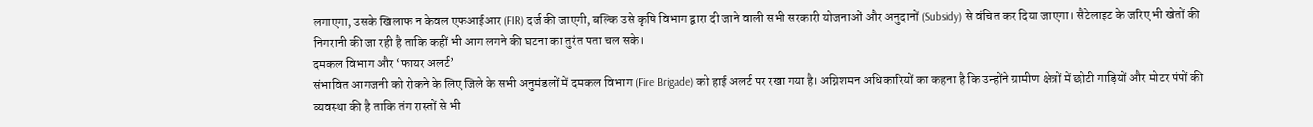लगाएगा, उसके खिलाफ न केवल एफआईआर (FIR) दर्ज की जाएगी, बल्कि उसे कृषि विभाग द्वारा दी जाने वाली सभी सरकारी योजनाओं और अनुदानों (Subsidy) से वंचित कर दिया जाएगा। सैटेलाइट के जरिए भी खेतों की निगरानी की जा रही है ताकि कहीं भी आग लगने की घटना का तुरंत पता चल सके।
दमकल विभाग और ‘फायर अलर्ट’
संभावित आगजनी को रोकने के लिए जिले के सभी अनुमंडलों में दमकल विभाग (Fire Brigade) को हाई अलर्ट पर रखा गया है। अग्निशमन अधिकारियों का कहना है कि उन्होंने ग्रामीण क्षेत्रों में छोटी गाड़ियों और मोटर पंपों की व्यवस्था की है ताकि तंग रास्तों से भी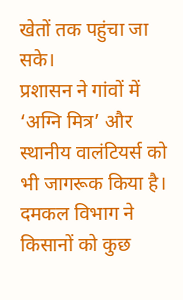खेतों तक पहुंचा जा सके।
प्रशासन ने गांवों में ‘अग्नि मित्र’ और स्थानीय वालंटियर्स को भी जागरूक किया है। दमकल विभाग ने किसानों को कुछ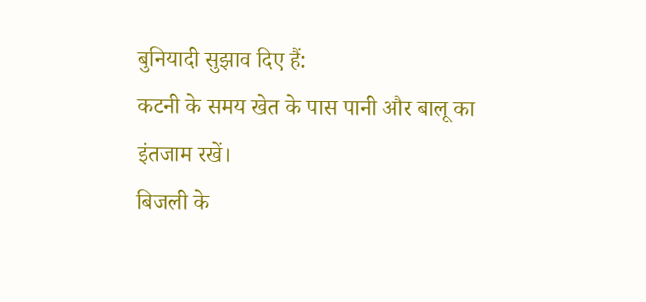बुनियादी सुझाव दिए हैं:
कटनी के समय खेत के पास पानी और बालू का इंतजाम रखें।
बिजली के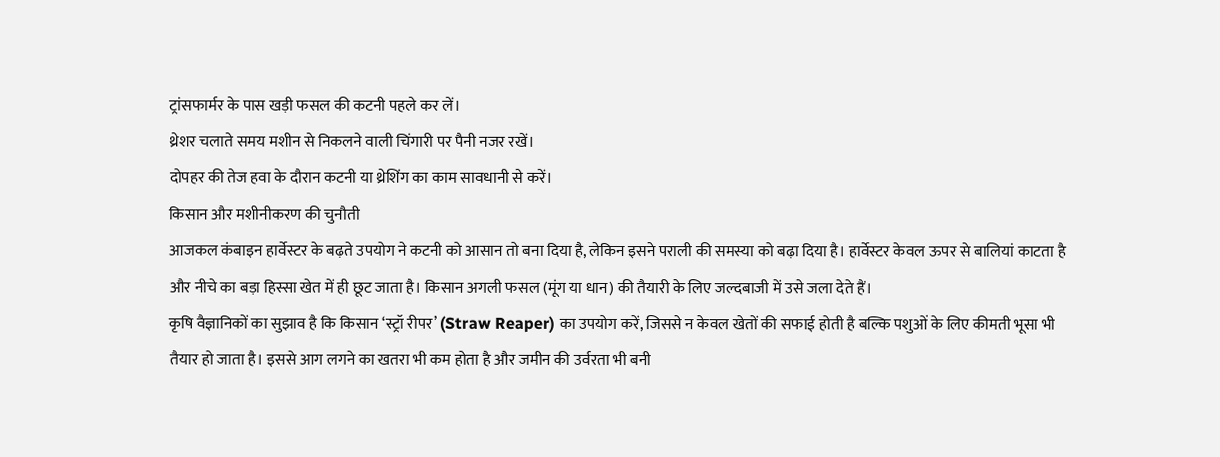ट्रांसफार्मर के पास खड़ी फसल की कटनी पहले कर लें।
थ्रेशर चलाते समय मशीन से निकलने वाली चिंगारी पर पैनी नजर रखें।
दोपहर की तेज हवा के दौरान कटनी या थ्रेशिंग का काम सावधानी से करें।
किसान और मशीनीकरण की चुनौती
आजकल कंबाइन हार्वेस्टर के बढ़ते उपयोग ने कटनी को आसान तो बना दिया है, लेकिन इसने पराली की समस्या को बढ़ा दिया है। हार्वेस्टर केवल ऊपर से बालियां काटता है और नीचे का बड़ा हिस्सा खेत में ही छूट जाता है। किसान अगली फसल (मूंग या धान) की तैयारी के लिए जल्दबाजी में उसे जला देते हैं।
कृषि वैज्ञानिकों का सुझाव है कि किसान ‘स्ट्रॉ रीपर’ (Straw Reaper) का उपयोग करें, जिससे न केवल खेतों की सफाई होती है बल्कि पशुओं के लिए कीमती भूसा भी तैयार हो जाता है। इससे आग लगने का खतरा भी कम होता है और जमीन की उर्वरता भी बनी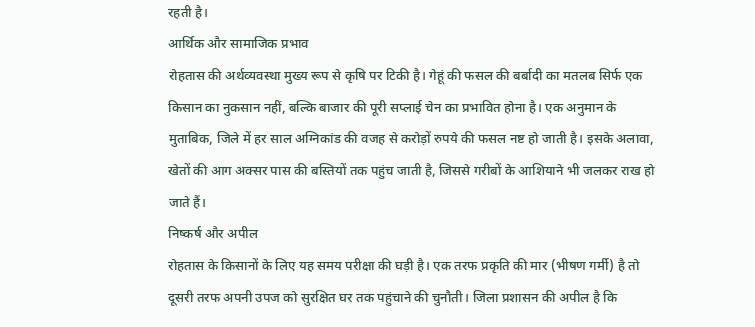रहती है।
आर्थिक और सामाजिक प्रभाव
रोहतास की अर्थव्यवस्था मुख्य रूप से कृषि पर टिकी है। गेहूं की फसल की बर्बादी का मतलब सिर्फ एक किसान का नुकसान नहीं, बल्कि बाजार की पूरी सप्लाई चेन का प्रभावित होना है। एक अनुमान के मुताबिक, जिले में हर साल अग्निकांड की वजह से करोड़ों रुपये की फसल नष्ट हो जाती है। इसके अलावा, खेतों की आग अक्सर पास की बस्तियों तक पहुंच जाती है, जिससे गरीबों के आशियाने भी जलकर राख हो जाते हैं।
निष्कर्ष और अपील
रोहतास के किसानों के लिए यह समय परीक्षा की घड़ी है। एक तरफ प्रकृति की मार (भीषण गर्मी) है तो दूसरी तरफ अपनी उपज को सुरक्षित घर तक पहुंचाने की चुनौती। जिला प्रशासन की अपील है कि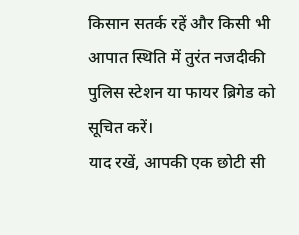किसान सतर्क रहें और किसी भी आपात स्थिति में तुरंत नजदीकी पुलिस स्टेशन या फायर ब्रिगेड को सूचित करें।
याद रखें, आपकी एक छोटी सी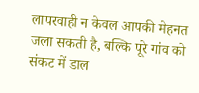लापरवाही न केवल आपकी मेहनत जला सकती है, बल्कि पूरे गांव को संकट में डाल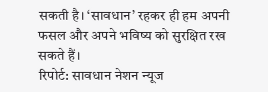सकती है। ‘सावधान’ रहकर ही हम अपनी फसल और अपने भविष्य को सुरक्षित रख सकते हैं।
रिपोर्ट: सावधान नेशन न्यूज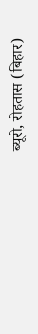ब्यूरो, रोहतास (बिहार)